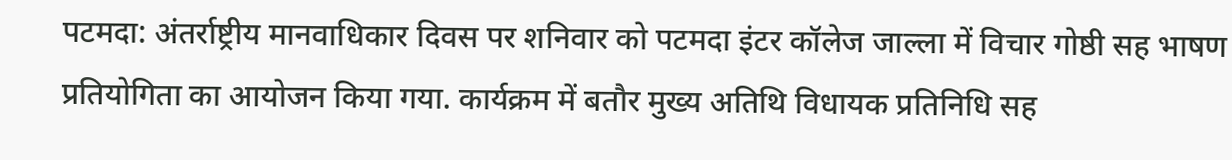पटमदा: अंतर्राष्ट्रीय मानवाधिकार दिवस पर शनिवार को पटमदा इंटर कॉलेज जाल्ला में विचार गोष्ठी सह भाषण प्रतियोगिता का आयोजन किया गया. कार्यक्रम में बतौर मुख्य अतिथि विधायक प्रतिनिधि सह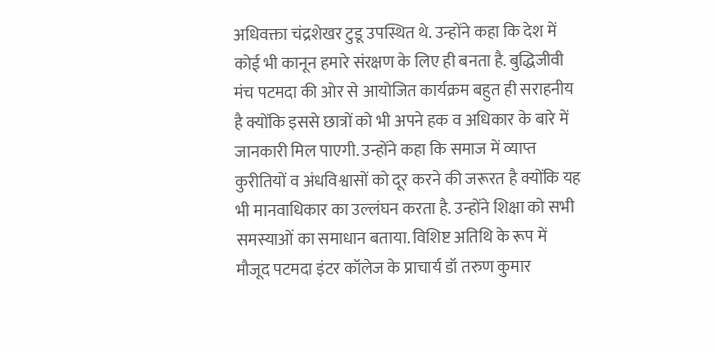अधिवक्ता चंद्रशेखर टुडू उपस्थित थे. उन्होंने कहा कि देश में कोई भी कानून हमारे संरक्षण के लिए ही बनता है. बुद्धिजीवी मंच पटमदा की ओर से आयोजित कार्यक्रम बहुत ही सराहनीय है क्योंकि इससे छात्रों को भी अपने हक व अधिकार के बारे में जानकारी मिल पाएगी. उन्होंने कहा कि समाज में व्याप्त कुरीतियों व अंधविश्वासों को दूर करने की जरूरत है क्योंकि यह भी मानवाधिकार का उल्लंघन करता है. उन्होंने शिक्षा को सभी समस्याओं का समाधान बताया. विशिष्ट अतिथि के रूप में मौजूद पटमदा इंटर कॉलेज के प्राचार्य डॉ तरुण कुमार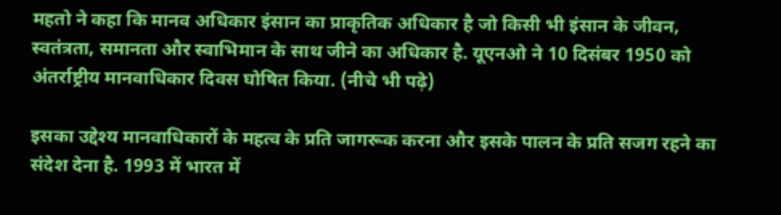महतो ने कहा कि मानव अधिकार इंसान का प्राकृतिक अधिकार है जो किसी भी इंसान के जीवन, स्वतंत्रता, समानता और स्वाभिमान के साथ जीने का अधिकार है. यूएनओ ने 10 दिसंबर 1950 को अंतर्राष्ट्रीय मानवाधिकार दिवस घोषित किया. (नीचे भी पढ़े)

इसका उद्देश्य मानवाधिकारों के महत्व के प्रति जागरूक करना और इसके पालन के प्रति सजग रहने का संदेश देना है. 1993 में भारत में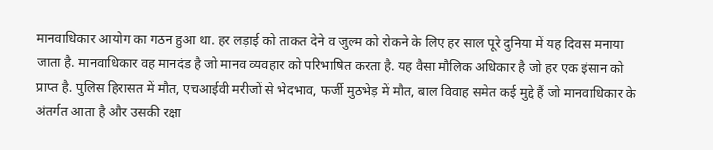मानवाधिकार आयोग का गठन हुआ था. हर लड़ाई को ताकत देने व जुल्म को रोकने के लिए हर साल पूरे दुनिया में यह दिवस मनाया जाता है. मानवाधिकार वह मानदंड है जो मानव व्यवहार को परिभाषित करता है. यह वैसा मौलिक अधिकार है जो हर एक इंसान को प्राप्त है. पुलिस हिरासत में मौत, एचआईवी मरीजों से भेदभाव, फर्जी मुठभेड़ में मौत, बाल विवाह समेत कई मुद्दे हैं जो मानवाधिकार के अंतर्गत आता है और उसकी रक्षा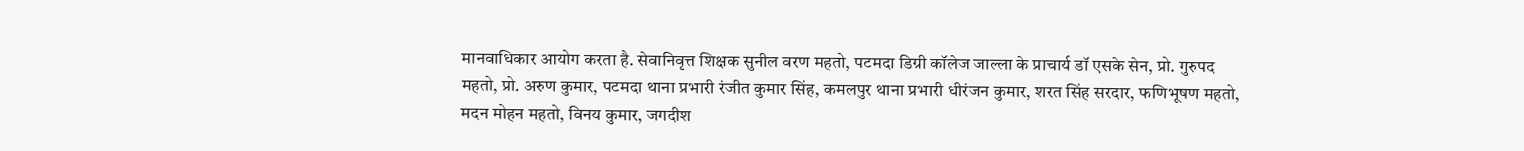मानवाधिकार आयोग करता है. सेवानिवृत्त शिक्षक सुनील वरण महतो, पटमदा डिग्री कॉलेज जाल्ला के प्राचार्य डॉ एसके सेन, प्रो. गुरुपद महतो, प्रो. अरुण कुमार, पटमदा थाना प्रभारी रंजीत कुमार सिंह, कमलपुर थाना प्रभारी धीरंजन कुमार, शरत सिंह सरदार, फणिभूषण महतो, मदन मोहन महतो, विनय कुमार, जगदीश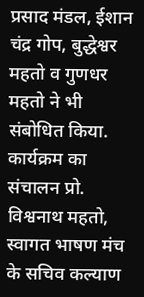प्रसाद मंडल, ईशान चंद्र गोप, बुद्धेश्वर महतो व गुणधर महतो ने भी संबोधित किया. कार्यक्रम का संचालन प्रो. विश्वनाथ महतो, स्वागत भाषण मंच के सचिव कल्याण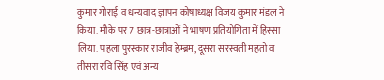कुमार गोराई व धन्यवाद ज्ञापन कोषाध्यक्ष विजय कुमार मंडल ने किया. मौके पर 7 छात्र-छात्राओं ने भाषण प्रतियोगिता में हिस्सा लिया. पहला पुरस्कार राजीव हेम्ब्रम, दूसरा सरस्वती महतो व तीसरा रवि सिंह एवं अन्य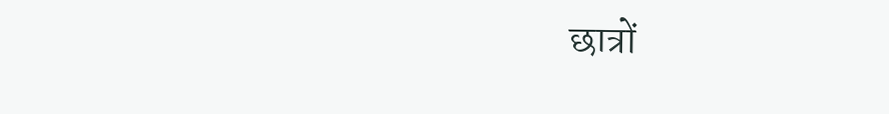छात्रों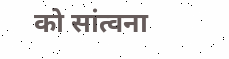को सांत्वना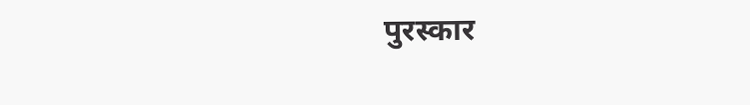पुरस्कार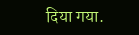दिया गया.